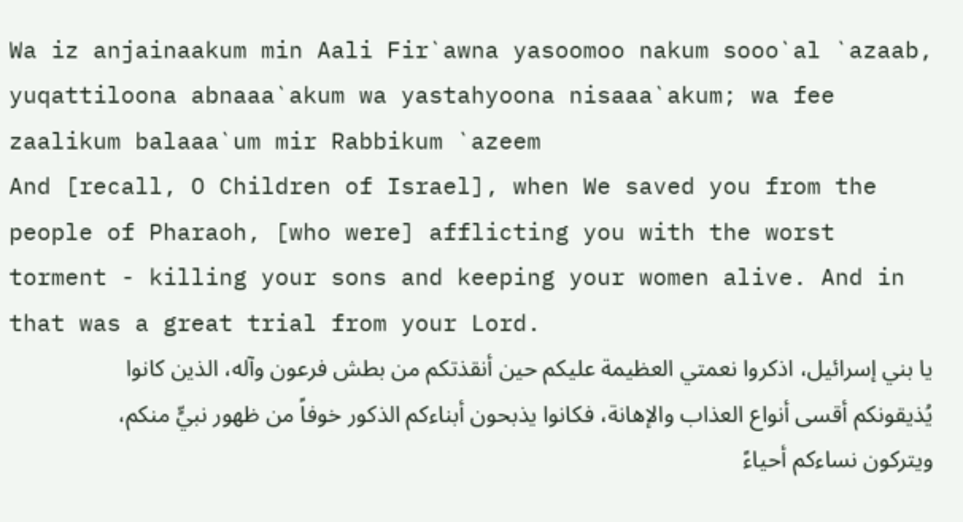Wa iz anjainaakum min Aali Fir`awna yasoomoo nakum sooo`al `azaab, yuqattiloona abnaaa`akum wa yastahyoona nisaaa`akum; wa fee zaalikum balaaa`um mir Rabbikum `azeem
And [recall, O Children of Israel], when We saved you from the people of Pharaoh, [who were] afflicting you with the worst torment - killing your sons and keeping your women alive. And in that was a great trial from your Lord.
يا بني إسرائيل، اذكروا نعمتي العظيمة عليكم حين أنقذتكم من بطش فرعون وآله، الذين كانوا يُذيقونكم أقسى أنواع العذاب والإهانة، فكانوا يذبحون أبناءكم الذكور خوفاً من ظهور نبيٍّ منكم، ويتركون نساءكم أحياءً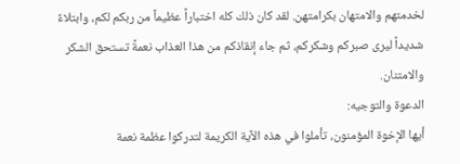لخدمتهم والامتهان بكرامتهن. لقد كان ذلك كله اختباراً عظيماً من ربكم لكم، وابتلاءً شديداً ليرى صبركم وشكركم، ثم جاء إنقاذكم من هذا العذاب نعمةً تستحق الشكر والامتنان.
الدعوة والتوجيه:
أيها الإخوة المؤمنون، تأملوا في هذه الآية الكريمة لتدركوا عظمة نعمة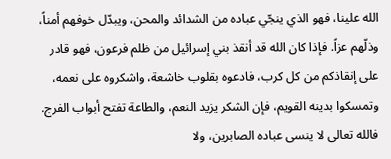الله علينا، فهو الذي ينجّي عباده من الشدائد والمحن، ويبدّل خوفهم أمناً، وذلّهم عزاً. فإذا كان الله قد أنقذ بني إسرائيل من ظلم فرعون، فهو قادر على إنقاذكم من كل كرب، فادعوه بقلوب خاشعة، واشكروه على نعمه، وتمسكوا بدينه القويم، فإن الشكر يزيد النعم، والطاعة تفتح أبواب الفرج. فالله تعالى لا ينسى عباده الصابرين، ولا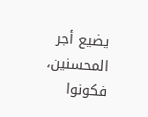يضيع أجر المحسنين، فكونوا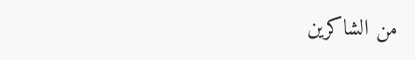من الشاكرين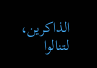الذاكرين، لتنالوا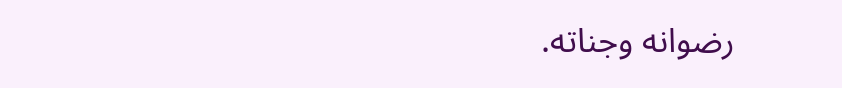رضوانه وجناته.